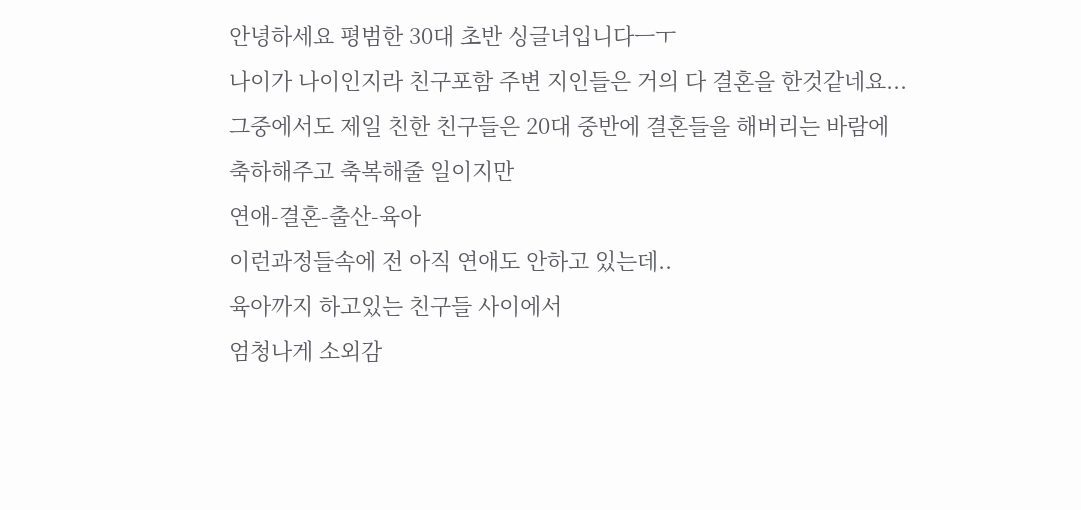안녕하세요 평범한 30대 초반 싱글녀입니다ㅡㅜ
나이가 나이인지라 친구포함 주변 지인들은 거의 다 결혼을 한것같네요...
그중에서도 제일 친한 친구들은 20대 중반에 결혼들을 해버리는 바람에
축하해주고 축복해줄 일이지만
연애-결혼-출산-육아
이런과정들속에 전 아직 연애도 안하고 있는데..
육아까지 하고있는 친구들 사이에서
엄청나게 소외감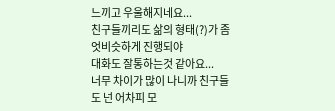느끼고 우울해지네요...
친구들끼리도 삶의 형태(?)가 좀 엇비슷하게 진행되야
대화도 잘통하는것 같아요...
너무 차이가 많이 나니까 친구들도 넌 어차피 모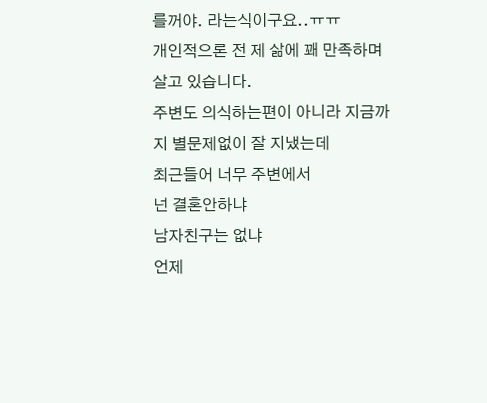를꺼야. 라는식이구요..ㅠㅠ
개인적으론 전 제 삶에 꽤 만족하며 살고 있습니다.
주변도 의식하는편이 아니라 지금까지 별문제없이 잘 지냈는데
최근들어 너무 주변에서
넌 결혼안하냐
남자친구는 없냐
언제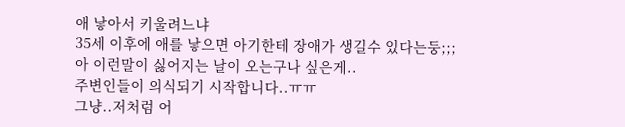애 낳아서 키울려느냐
35세 이후에 애를 낳으면 아기한테 장애가 생길수 있다는둥;;;
아 이런말이 싫어지는 날이 오는구나 싶은게..
주변인들이 의식되기 시작합니다..ㅠㅠ
그냥..저처럼 어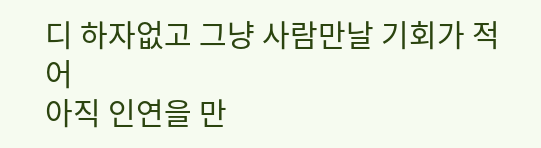디 하자없고 그냥 사람만날 기회가 적어
아직 인연을 만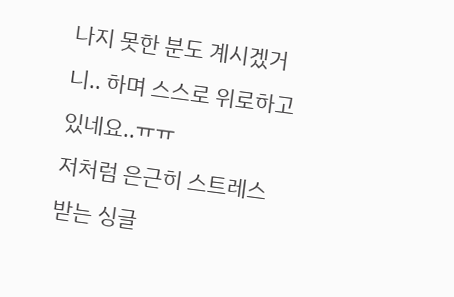나지 못한 분도 계시겠거니.. 하며 스스로 위로하고 있네요..ㅠㅠ
저처럼 은근히 스트레스 받는 싱글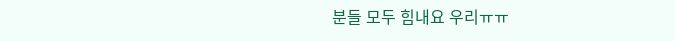분들 모두 힘내요 우리ㅠㅠ